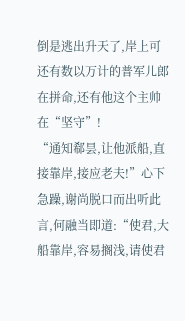倒是逃出升天了,岸上可还有数以万计的普军儿郎在拼命,还有他这个主帅在“坚守”!
“通知郗昙,让他派船,直接靠岸,接应老夫!”心下急躁,谢尚脱口而出听此言,何融当即道:“使君,大船靠岸,容易搁浅,请使君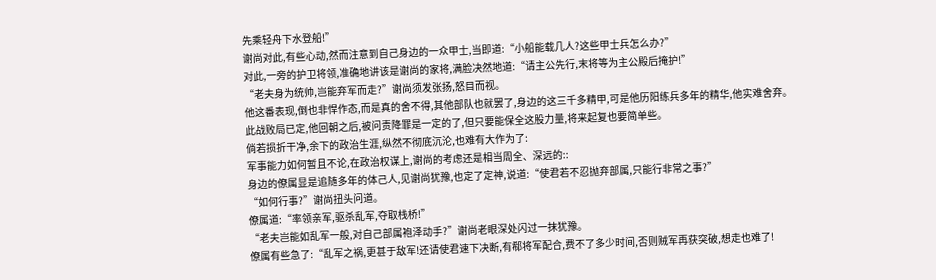先乘轻舟下水登船!”
谢尚对此,有些心动,然而注意到自己身边的一众甲士,当即道:“小船能载几人?这些甲士兵怎么办?”
对此,一旁的护卫将领,准确地讲该是谢尚的家将,满脸决然地道:“请主公先行,末将等为主公殿后掩护!”
“老夫身为统帅,岂能弃军而走?”谢尚须发张扬,怒目而视。
他这番表现,倒也非悍作态,而是真的舍不得,其他部队也就罢了,身边的这三千多精甲,可是他历阳练兵多年的精华,他实难舍弃。
此战败局已定,他回朝之后,被问责降罪是一定的了,但只要能保全这股力量,将来起复也要简单些。
倘若损折干净,余下的政治生涯,纵然不彻底沉沦,也难有大作为了:
军事能力如何暂且不论,在政治权谋上,谢尚的考虑还是相当周全、深远的::
身边的僚属显是追随多年的体己人,见谢尚犹豫,也定了定神,说道:“使君若不忍抛弃部属,只能行非常之事?”
“如何行事?”谢尚扭头问道。
僚属道:“率领亲军,驱杀乱军,夺取栈桥!”
“老夫岂能如乱军一般,对自己部属袍泽动手?”谢尚老眼深处闪过一抹犹豫。
僚属有些急了:“乱军之祸,更甚于敌军!还请使君速下决断,有郗将军配合,费不了多少时间,否则贼军再获突破,想走也难了!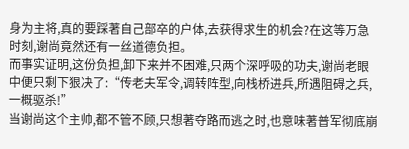身为主将,真的要踩著自己部卒的户体,去获得求生的机会?在这等万急时刻,谢尚竟然还有一丝道德负担。
而事实证明,这份负担,卸下来并不困难,只两个深呼吸的功夫,谢尚老眼中便只剩下狠决了:“传老夫军令,调转阵型,向栈桥进兵,所遇阻碍之兵,一概驱杀!”
当谢尚这个主帅,都不管不顾,只想著夺路而逃之时,也意味著普军彻底崩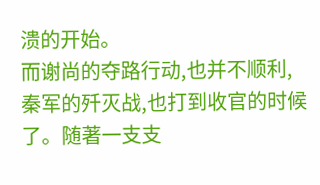溃的开始。
而谢尚的夺路行动,也并不顺利,秦军的歼灭战,也打到收官的时候了。随著一支支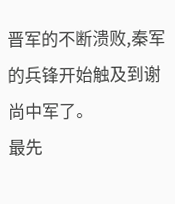晋军的不断溃败,秦军的兵锋开始触及到谢尚中军了。
最先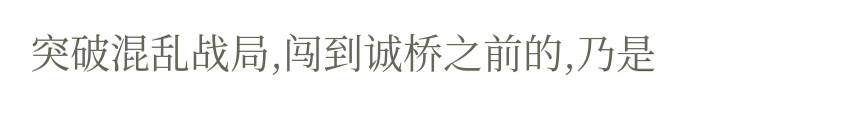突破混乱战局,闯到诚桥之前的,乃是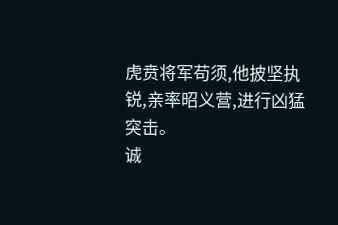虎贲将军苟须,他披坚执锐,亲率昭义营,进行凶猛突击。
诚